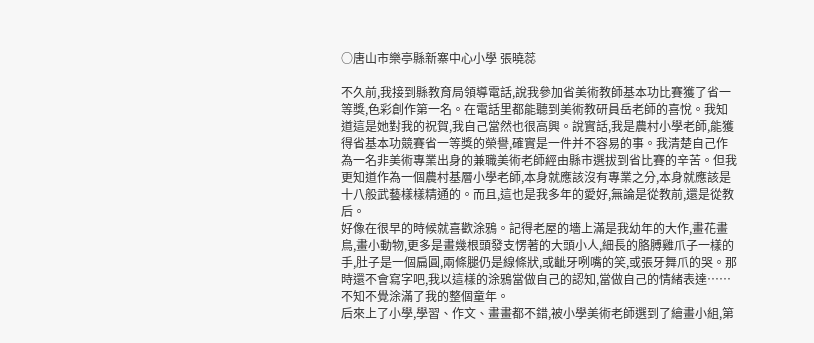○唐山市樂亭縣新寨中心小學 張曉蕊

不久前,我接到縣教育局領導電話,說我參加省美術教師基本功比賽獲了省一等獎,色彩創作第一名。在電話里都能聽到美術教研員岳老師的喜悅。我知道這是她對我的祝賀,我自己當然也很高興。說實話,我是農村小學老師,能獲得省基本功競賽省一等獎的榮譽,確實是一件并不容易的事。我清楚自己作為一名非美術專業出身的兼職美術老師經由縣市選拔到省比賽的辛苦。但我更知道作為一個農村基層小學老師,本身就應該沒有專業之分,本身就應該是十八般武藝樣樣精通的。而且,這也是我多年的愛好,無論是從教前,還是從教后。
好像在很早的時候就喜歡涂鴉。記得老屋的墻上滿是我幼年的大作,畫花畫鳥,畫小動物,更多是畫幾根頭發支愣著的大頭小人,細長的胳膊雞爪子一樣的手,肚子是一個扁圓,兩條腿仍是線條狀,或齜牙咧嘴的笑,或張牙舞爪的哭。那時還不會寫字吧,我以這樣的涂鴉當做自己的認知,當做自己的情緒表達……不知不覺涂滿了我的整個童年。
后來上了小學,學習、作文、畫畫都不錯,被小學美術老師選到了繪畫小組,第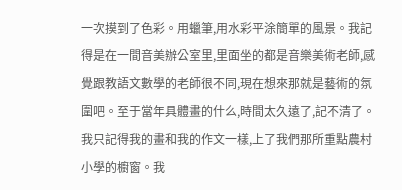一次摸到了色彩。用蠟筆,用水彩平涂簡單的風景。我記得是在一間音美辦公室里,里面坐的都是音樂美術老師,感覺跟教語文數學的老師很不同,現在想來那就是藝術的氛圍吧。至于當年具體畫的什么,時間太久遠了,記不清了。我只記得我的畫和我的作文一樣,上了我們那所重點農村小學的櫥窗。我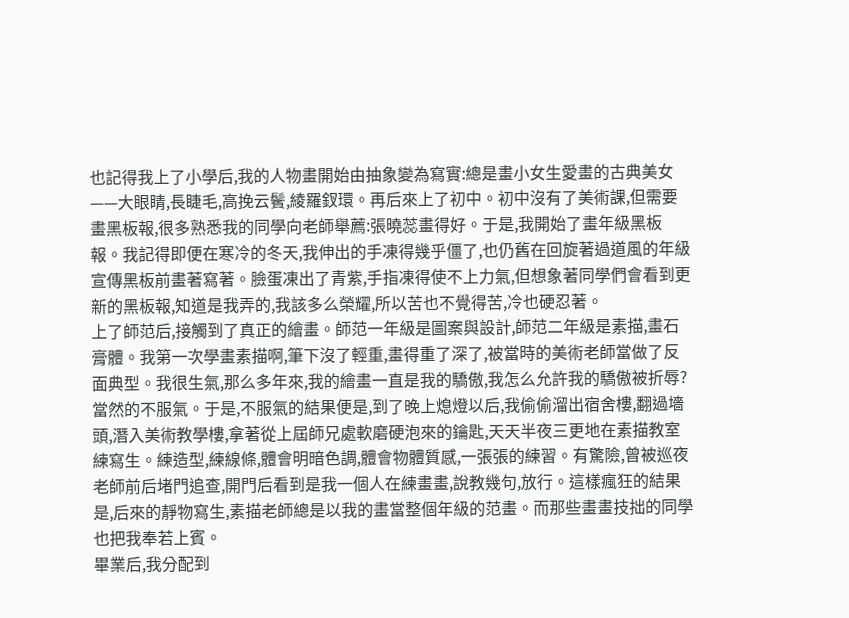也記得我上了小學后,我的人物畫開始由抽象變為寫實:總是畫小女生愛畫的古典美女——大眼睛,長睫毛,高挽云鬢,綾羅釵環。再后來上了初中。初中沒有了美術課,但需要畫黑板報,很多熟悉我的同學向老師舉薦:張曉蕊畫得好。于是,我開始了畫年級黑板報。我記得即便在寒冷的冬天,我伸出的手凍得幾乎僵了,也仍舊在回旋著過道風的年級宣傳黑板前畫著寫著。臉蛋凍出了青紫,手指凍得使不上力氣,但想象著同學們會看到更新的黑板報,知道是我弄的,我該多么榮耀,所以苦也不覺得苦,冷也硬忍著。
上了師范后,接觸到了真正的繪畫。師范一年級是圖案與設計,師范二年級是素描,畫石膏體。我第一次學畫素描啊,筆下沒了輕重,畫得重了深了,被當時的美術老師當做了反面典型。我很生氣,那么多年來,我的繪畫一直是我的驕傲,我怎么允許我的驕傲被折辱?當然的不服氣。于是,不服氣的結果便是,到了晚上熄燈以后,我偷偷溜出宿舍樓,翻過墻頭,潛入美術教學樓,拿著從上屆師兄處軟磨硬泡來的鑰匙,天天半夜三更地在素描教室練寫生。練造型,練線條,體會明暗色調,體會物體質感,一張張的練習。有驚險,曾被巡夜老師前后堵門追查,開門后看到是我一個人在練畫畫,說教幾句,放行。這樣瘋狂的結果是,后來的靜物寫生,素描老師總是以我的畫當整個年級的范畫。而那些畫畫技拙的同學也把我奉若上賓。
畢業后,我分配到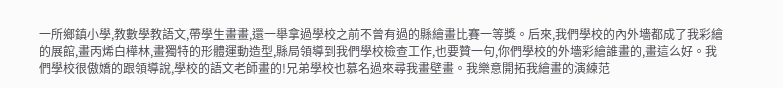一所鄉鎮小學,教數學教語文,帶學生畫畫,還一舉拿過學校之前不曾有過的縣繪畫比賽一等獎。后來,我們學校的內外墻都成了我彩繪的展館,畫丙烯白樺林,畫獨特的形體運動造型,縣局領導到我們學校檢查工作,也要贊一句,你們學校的外墻彩繪誰畫的,畫這么好。我們學校很傲嬌的跟領導說,學校的語文老師畫的!兄弟學校也慕名過來尋我畫壁畫。我樂意開拓我繪畫的演練范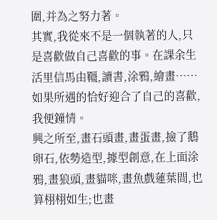圍,并為之努力著。
其實,我從來不是一個執著的人,只是喜歡做自己喜歡的事。在課余生活里信馬由韁,讀書,涂鴉,繪畫……如果所遇的恰好迎合了自己的喜歡,我便鐘情。
興之所至,畫石頭畫,畫蛋畫,撿了鵝卵石,依勢造型,據型創意,在上面涂鴉,畫狼頭,畫貓咪,畫魚戲蓮葉間,也算栩栩如生;也畫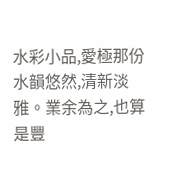水彩小品,愛極那份水韻悠然,清新淡雅。業余為之,也算是豐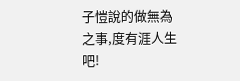子愷說的做無為之事,度有涯人生吧!